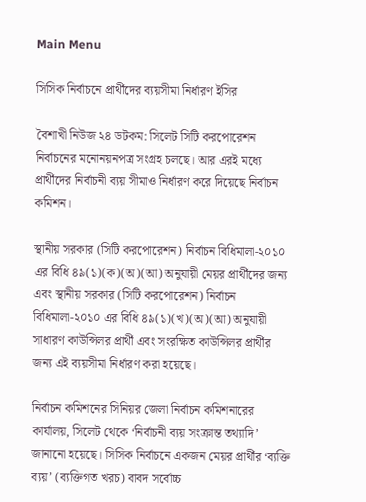Main Menu

সিসিক নির্বাচনে প্রার্থীদের ব্যয়সীমা নির্ধারণ ইসির

বৈশাখী নিউজ ২৪ ডটকম: সিলেট সিটি করপোরেশন নির্বাচনের মনোনয়নপত্র সংগ্রহ চলছে। আর এরই মধ্যে প্রার্থীদের নির্বাচনী ব্যয় সীমাও নির্ধারণ করে দিয়েছে নির্বাচন কমিশন।

স্থানীয় সরকার (সিটি করপোরেশন) নির্বাচন বিধিমালা-২০১০ এর বিধি ৪৯(১)(ক)(অ)(আ) অনুযায়ী মেয়র প্রার্থীদের জন্য এবং স্থানীয় সরকার (সিটি করপোরেশন) নির্বাচন বিধিমালা-২০১০ এর বিধি ৪৯(১)(খ)(অ)(আ) অনুযায়ী সাধারণ কাউন্সিলর প্রার্থী এবং সংরক্ষিত কাউন্সিলর প্রার্থীর জন্য এই ব্যয়সীমা নির্ধারণ করা হয়েছে।

নির্বাচন কমিশনের সিনিয়র জেলা নির্বাচন কমিশনারের কার্যালয়, সিলেট থেকে ‘নির্বাচনী ব্যয় সংক্রান্ত তথ্যাদি’ জানানো হয়েছে। সিসিক নির্বাচনে একজন মেয়র প্রার্থীর ‘ব্যক্তি ব্যয়’ (ব্যক্তিগত খরচ) বাবদ সর্বোচ্চ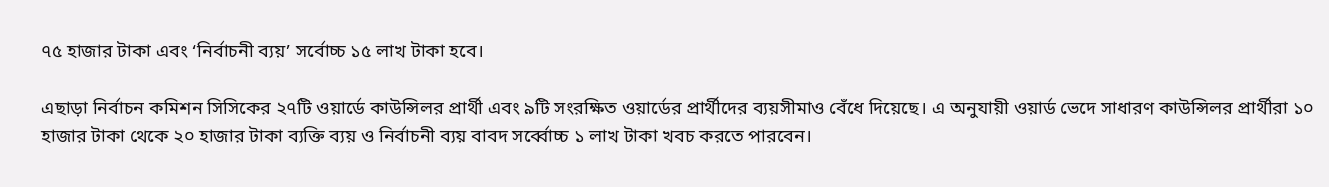৭৫ হাজার টাকা এবং ‘নির্বাচনী ব্যয়’ সর্বোচ্চ ১৫ লাখ টাকা হবে।

এছাড়া নির্বাচন কমিশন সিসিকের ২৭টি ওয়ার্ডে কাউন্সিলর প্রার্থী এবং ৯টি সংরক্ষিত ওয়ার্ডের প্রার্থীদের ব্যয়সীমাও বেঁধে দিয়েছে। এ অনুযায়ী ওয়ার্ড ভেদে সাধারণ কাউন্সিলর প্রার্থীরা ১০ হাজার টাকা থেকে ২০ হাজার টাকা ব্যক্তি ব্যয় ও নির্বাচনী ব্যয় বাবদ সর্ব্বোচ্চ ১ লাখ টাকা খবচ করতে পারবেন।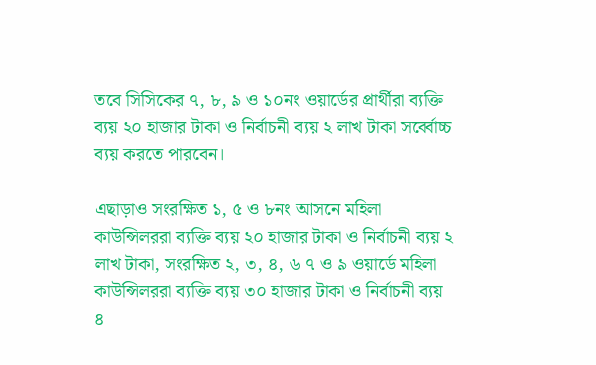তবে সিসিকের ৭, ৮, ৯ ও ১০নং ওয়ার্ডের প্রার্থীরা ব্যক্তি ব্যয় ২০ হাজার টাকা ও নির্বাচনী ব্যয় ২ লাখ টাকা সর্ব্বোচ্চ ব্যয় করতে পারবেন।

এছাড়াও সংরক্ষিত ১, ৫ ও ৮নং আসনে মহিলা কাউন্সিলররা ব্যক্তি ব্যয় ২০ হাজার টাকা ও নির্বাচনী ব্যয় ২ লাখ টাকা, সংরক্ষিত ২, ৩, ৪, ৬ ৭ ও ৯ ওয়ার্ডে মহিলা কাউন্সিলররা ব্যক্তি ব্যয় ৩০ হাজার টাকা ও নির্বাচনী ব্যয় ৪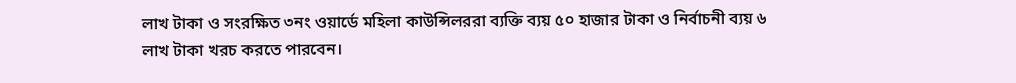লাখ টাকা ও সংরক্ষিত ৩নং ওয়ার্ডে মহিলা কাউন্সিলররা ব্যক্তি ব্যয় ৫০ হাজার টাকা ও নির্বাচনী ব্যয় ৬ লাখ টাকা খরচ করতে পারবেন।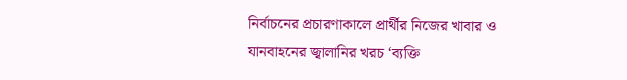নির্বাচনের প্রচারণাকালে প্রার্থীর নিজের খাবার ও যানবাহনের জ্বালানির খরচ ‘ব্যক্তি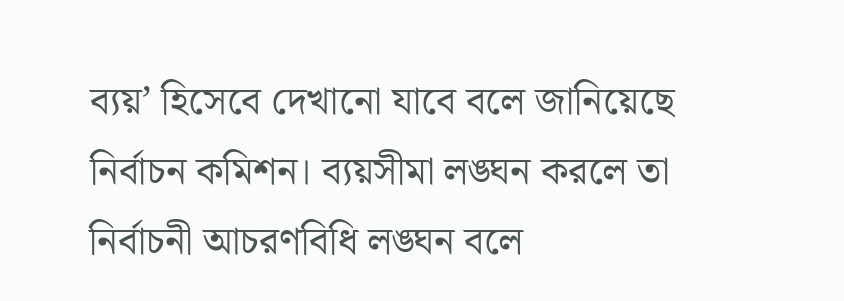ব্যয়’ হিসেবে দেখানো যাবে বলে জানিয়েছে নির্বাচন কমিশন। ব্যয়সীমা লঙ্ঘন করলে তা নির্বাচনী আচরণবিধি লঙ্ঘন বলে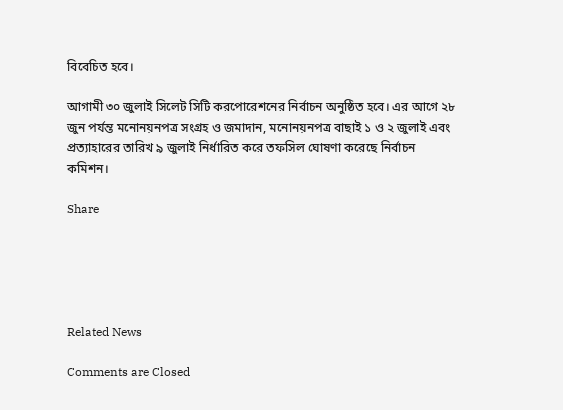বিবেচিত হবে।

আগামী ৩০ জুলাই সিলেট সিটি করপোরেশনের নির্বাচন অনুষ্ঠিত হবে। এর আগে ২৮ জুন পর্যন্ত মনোনয়নপত্র সংগ্রহ ও জমাদান, মনোনয়নপত্র বাছাই ১ ও ২ জুলাই এবং প্রত্যাহারের তারিখ ৯ জুলাই নির্ধারিত করে তফসিল ঘোষণা করেছে নির্বাচন কমিশন।

Share





Related News

Comments are Closed